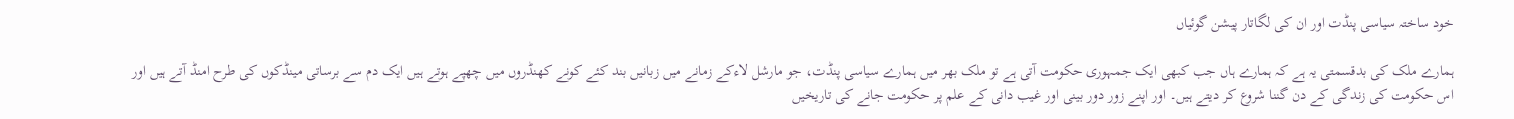خود ساختہ سیاسی پنڈت اور ان کی لگاتار پیشن گوئیاں

ہمارے ملک کی بدقسمتی یہ ہے کہ ہمارے ہاں جب کبھی ایک جمہوری حکومت آتی ہے تو ملک بھر میں ہمارے سیاسی پنڈت، جو مارشل لاءکے زمانے میں زبانیں بند کئے کونے کھنڈروں میں چھپے ہوتے ہیں ایک دم سے برساتی مینڈکوں کی طرح امنڈ آتے ہیں اور اس حکومت کی زندگی کے دن گننا شروع کر دیتے ہیں۔ اور اپنے زور دور بینی اور غیب دانی کے علم پر حکومت جانے کی تاریخیں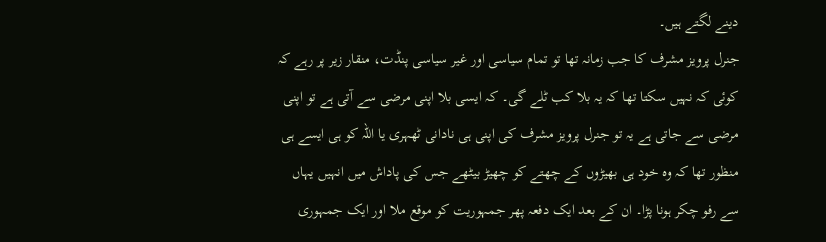دینے لگتے ہیں۔
جنرل پرویز مشرف کا جب زمانہ تھا تو تمام سیاسی اور غیر سیاسی پنڈت، منقار زیر پر رہے کہ کوئی کہ نہیں سکتا تھا کہ یہ بلا کب ٹلے گی۔ کہ ایسی بلا اپنی مرضی سے آتی ہے تو اپنی مرضی سے جاتی ہے یہ تو جنرل پرویز مشرف کی اپنی ہی نادانی ٹھہری یا اللہ کو ہی ایسے ہی منظور تھا کہ وہ خود ہی بھیڑوں کے چھتے کو چھیڑ بیٹھے جس کی پاداش میں انہیں یہاں سے رفو چکر ہونا پڑا۔ ان کے بعد ایک دفعہ پھر جمہوریت کو موقع ملا اور ایک جمہوری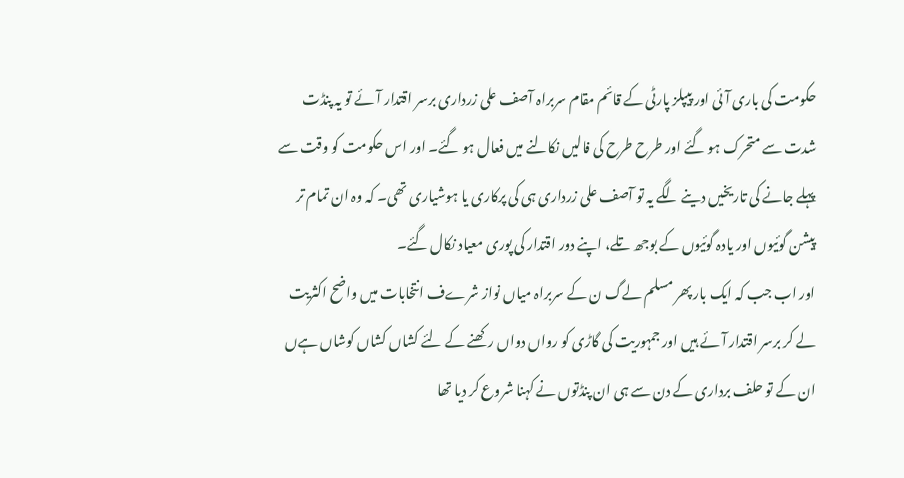حکومت کی باری آئی اور پیپلز پارٹی کے قائم مقام سربراہ آصف علی زرداری برسر اقتدار آئے تو یہ پنڈت شدت سے متحرک ہو گئے اور طرح طرح کی فالیں نکالنے میں فعال ہو گئے۔ اور اس حکومت کو وقت سے پہلے جانے کی تاریخیں دینے لگے یہ تو آصف علی زرداری ہی کی پرکاری یا ہوشیاری تھی۔ کہ وہ ان تمام تر پیشن گوئیوں اور یادہ گوئیوں کے بوجھ تلے، اپنے دور اقتدار کی پوری معیاد نکال گئے۔
اور اب جب کہ ایک بار پھر مسلم لےگ ن کے سربراہ میاں نواز شرےف انتخابات میں واضح اکثریت لے کر برسر اقتدار آئے ہیں اور جمہوریت کی گاڑی کو رواں دواں رکھنے کے لئے کشاں کشاں کوشاں ہےں ان کے تو حلف برداری کے دن سے ہی ان پنڈتوں نے کہنا شروع کر دیا تھا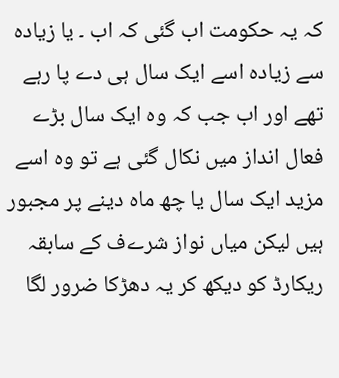کہ یہ حکومت اب گئی کہ اب ۔ یا زیادہ سے زیادہ اسے ایک سال ہی دے پا رہے تھے اور اب جب کہ وہ ایک سال بڑے فعال انداز میں نکال گئی ہے تو وہ اسے مزید ایک سال یا چھ ماہ دینے پر مجبور ہیں لیکن میاں نواز شرےف کے سابقہ ریکارڈ کو دیکھ کر یہ دھڑکا ضرور لگا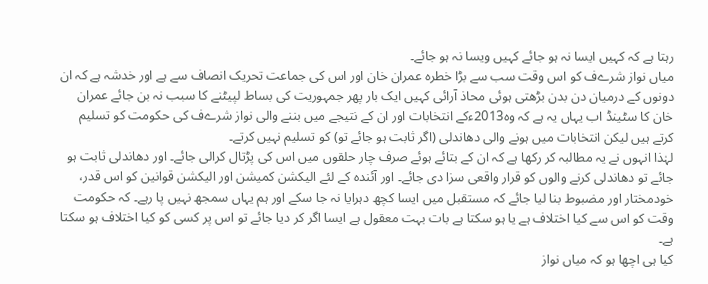رہتا ہے کہ کہیں ایسا نہ ہو جائے کہیں ویسا نہ ہو جائے۔
میاں نواز شرےف کو اس وقت سب سے بڑا خطرہ عمران خان اور اس کی جماعت تحریک انصاف سے ہے اور خدشہ ہے کہ ان دونوں کے درمیان دن بدن بڑھتی ہوئی محاذ آرائی کہیں ایک بار پھر جمہوریت کی بساط لپیٹنے کا سبب نہ بن جائے عمران خان کا سٹینڈ اب یہاں یہ ہے کہ وہ2013ءکے انتخابات اور ان کے نتیجے میں بننے والی نواز شرےف کی حکومت کو تسلیم کرتے ہیں لیکن انتخابات میں ہونے والی دھاندلی (اگر ثابت ہو جائے تو) کو تسلیم نہیں کرتے۔
لہٰذا انہوں نے یہ مطالبہ کر رکھا ہے کہ ان کے بتائے ہوئے صرف چار حلقوں میں اس کی پڑتال کرالی جائے۔ اور دھاندلی ثابت ہو جائے تو دھاندلی کرنے والوں کو قرار واقعی سزا دی جائے۔ اور آئندہ کے لئے الیکشن کمیشن اور الیکشن قوانین کو اس قدر، خودمختار اور مضبوط بنا لیا جائے کہ مستقبل میں ایسا کچھ دہرایا نہ جا سکے اور ہم یہاں سمجھ نہیں پا رہے۔ کہ حکومت وقت کو اس سے کیا اختلاف ہے یا ہو سکتا ہے بات بہت معقول ہے ایسا اگر کر دیا جائے تو اس پر کسی کو کیا اختلاف ہو سکتا ہے۔
کیا ہی اچھا ہو کہ میاں نواز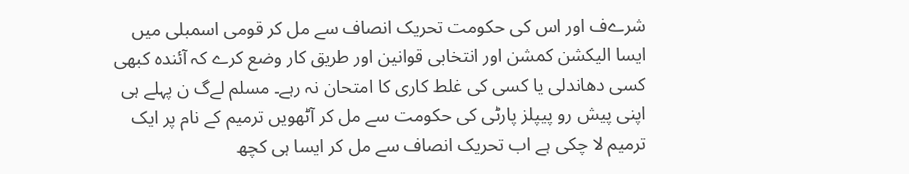شرےف اور اس کی حکومت تحریک انصاف سے مل کر قومی اسمبلی میں ایسا الیکشن کمشن اور انتخابی قوانین اور طریق کار وضع کرے کہ آئندہ کبھی کسی دھاندلی یا کسی کی غلط کاری کا امتحان نہ رہے۔ مسلم لےگ ن پہلے ہی اپنی پیش رو پیپلز پارٹی کی حکومت سے مل کر آٹھویں ترمیم کے نام پر ایک ترمیم لا چکی ہے اب تحریک انصاف سے مل کر ایسا ہی کچھ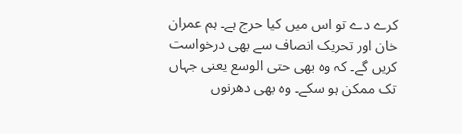کرے دے تو اس میں کیا حرج ہے۔ ہم عمران خان اور تحریک انصاف سے بھی درخواست کریں گے۔ کہ وہ بھی حتی الوسع یعنی جہاں تک ممکن ہو سکے۔ وہ بھی دھرنوں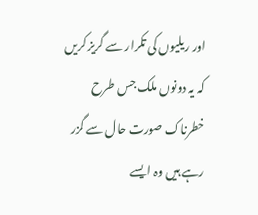اور ریلیوں کی تکرار سے گریز کریں کہ یہ دونوں ملک جس طرح خطرناک صورت حال سے گزر رہے ہیں وہ ایسے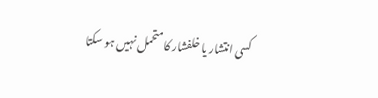کسی انتشار یا خلفشار کا متحمل نہیں ہو سکتا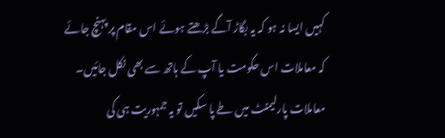کہیں ایسا نہ ہو کہ یہ بگاڑ آگے بڑھتے ہوئے اس مقام پر پہنچ جائے کہ معاملات اس حکومت یا آپ کے ہاتھ سے بھی نکل جائیں۔ معاملات پارلیمنٹ میں طے پا سکیں تو یہ جمہوریت ہی کی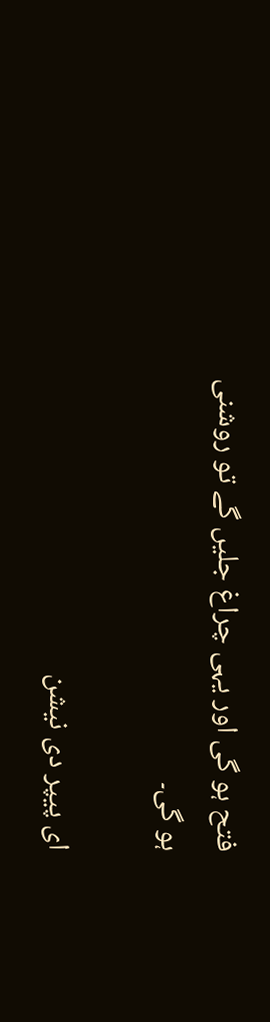فتح ہو گی اور یہی چراغ جلیں گے تو روشنی ہو گی۔

ای پیپر دی نیشن